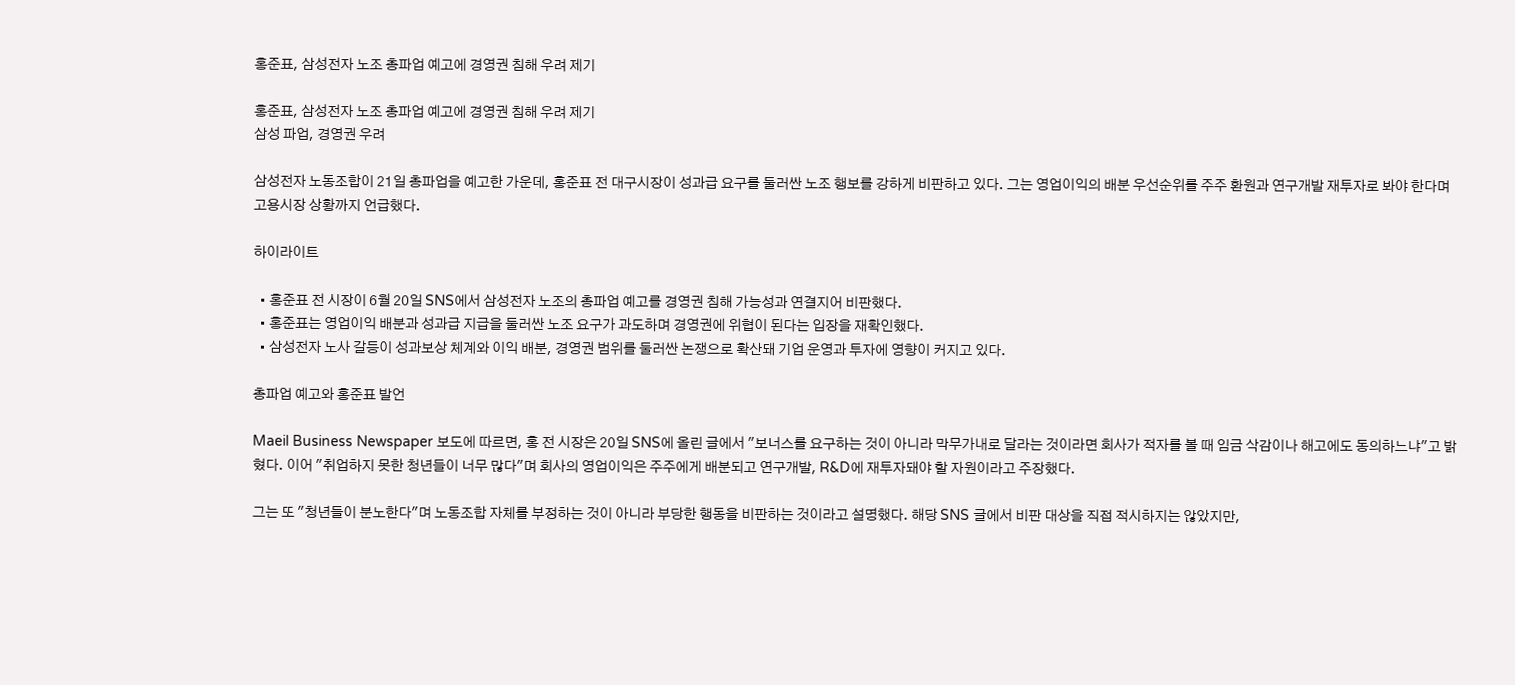홍준표, 삼성전자 노조 총파업 예고에 경영권 침해 우려 제기

홍준표, 삼성전자 노조 총파업 예고에 경영권 침해 우려 제기
삼성 파업, 경영권 우려

삼성전자 노동조합이 21일 총파업을 예고한 가운데, 홍준표 전 대구시장이 성과급 요구를 둘러싼 노조 행보를 강하게 비판하고 있다. 그는 영업이익의 배분 우선순위를 주주 환원과 연구개발 재투자로 봐야 한다며 고용시장 상황까지 언급했다.

하이라이트

  • 홍준표 전 시장이 6월 20일 SNS에서 삼성전자 노조의 총파업 예고를 경영권 침해 가능성과 연결지어 비판했다.
  • 홍준표는 영업이익 배분과 성과급 지급을 둘러싼 노조 요구가 과도하며 경영권에 위협이 된다는 입장을 재확인했다.
  • 삼성전자 노사 갈등이 성과보상 체계와 이익 배분, 경영권 범위를 둘러싼 논쟁으로 확산돼 기업 운영과 투자에 영향이 커지고 있다.

총파업 예고와 홍준표 발언

Maeil Business Newspaper 보도에 따르면, 홍 전 시장은 20일 SNS에 올린 글에서 "보너스를 요구하는 것이 아니라 막무가내로 달라는 것이라면 회사가 적자를 볼 때 임금 삭감이나 해고에도 동의하느냐"고 밝혔다. 이어 "취업하지 못한 청년들이 너무 많다"며 회사의 영업이익은 주주에게 배분되고 연구개발, R&D에 재투자돼야 할 자원이라고 주장했다.

그는 또 "청년들이 분노한다"며 노동조합 자체를 부정하는 것이 아니라 부당한 행동을 비판하는 것이라고 설명했다. 해당 SNS 글에서 비판 대상을 직접 적시하지는 않았지만,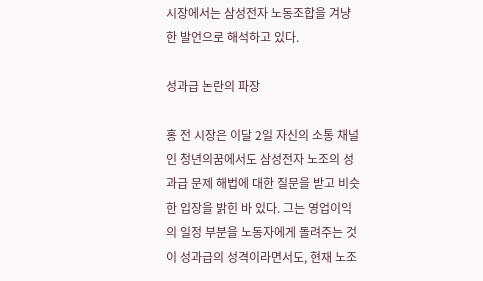시장에서는 삼성전자 노동조합을 겨냥한 발언으로 해석하고 있다.

성과급 논란의 파장

홍 전 시장은 이달 2일 자신의 소통 채널인 청년의꿈에서도 삼성전자 노조의 성과급 문제 해법에 대한 질문을 받고 비슷한 입장을 밝힌 바 있다. 그는 영업이익의 일정 부분을 노동자에게 돌려주는 것이 성과급의 성격이라면서도, 현재 노조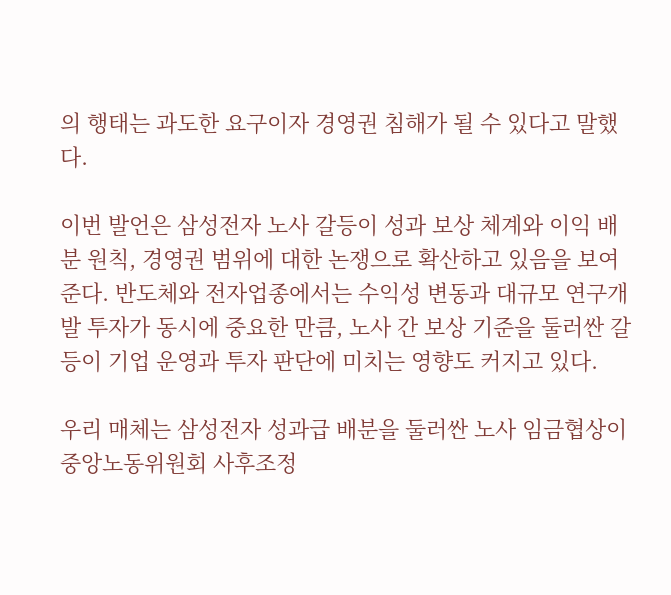의 행태는 과도한 요구이자 경영권 침해가 될 수 있다고 말했다.

이번 발언은 삼성전자 노사 갈등이 성과 보상 체계와 이익 배분 원칙, 경영권 범위에 대한 논쟁으로 확산하고 있음을 보여준다. 반도체와 전자업종에서는 수익성 변동과 대규모 연구개발 투자가 동시에 중요한 만큼, 노사 간 보상 기준을 둘러싼 갈등이 기업 운영과 투자 판단에 미치는 영향도 커지고 있다.

우리 매체는 삼성전자 성과급 배분을 둘러싼 노사 임금협상이 중앙노동위원회 사후조정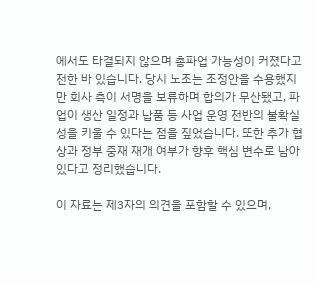에서도 타결되지 않으며 총파업 가능성이 커졌다고 전한 바 있습니다. 당시 노조는 조정안을 수용했지만 회사 측이 서명을 보류하며 합의가 무산됐고, 파업이 생산 일정과 납품 등 사업 운영 전반의 불확실성을 키울 수 있다는 점을 짚었습니다. 또한 추가 협상과 정부 중재 재개 여부가 향후 핵심 변수로 남아 있다고 정리했습니다.

이 자료는 제3자의 의견을 포함할 수 있으며,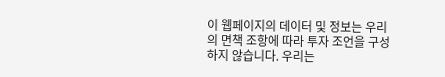이 웹페이지의 데이터 및 정보는 우리의 면책 조항에 따라 투자 조언을 구성하지 않습니다. 우리는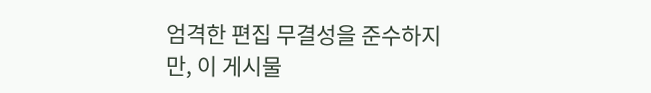엄격한 편집 무결성을 준수하지만, 이 게시물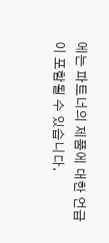에는 파트너의 제품에 대한 언급이 포함될 수 있습니다.